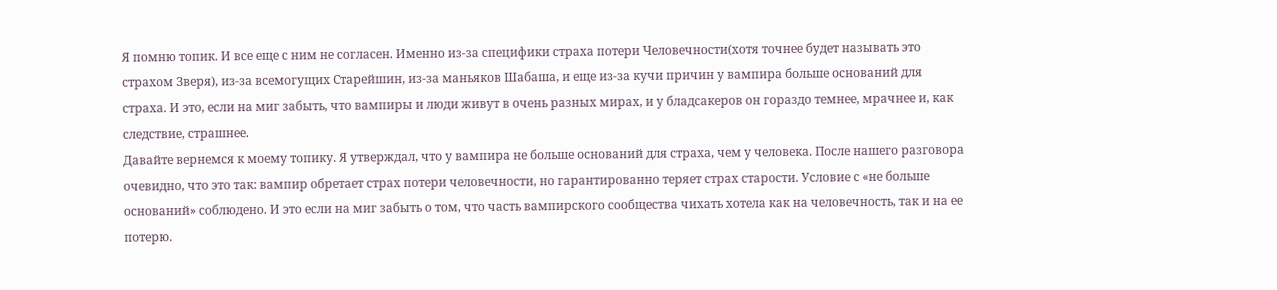Я помню топик. И все еще с ним не согласен. Именно из-за специфики страха потери Человечности(хотя точнее будет называть это страхом Зверя), из-за всемогущих Старейшин, из-за маньяков Шабаша, и еще из-за кучи причин у вампира больше оснований для страха. И это, если на миг забыть, что вампиры и люди живут в очень разных мирах, и у бладсакеров он гораздо темнее, мрачнее и, как следствие, страшнее.
Давайте вернемся к моему топику. Я утверждал, что у вампира не больше оснований для страха, чем у человека. После нашего разговора очевидно, что это так: вампир обретает страх потери человечности, но гарантированно теряет страх старости. Условие с «не больше оснований» соблюдено. И это если на миг забыть о том, что часть вампирского сообщества чихать хотела как на человечность, так и на ее потерю.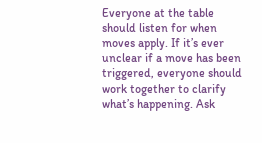Everyone at the table should listen for when moves apply. If it’s ever unclear if a move has been triggered, everyone should work together to clarify what’s happening. Ask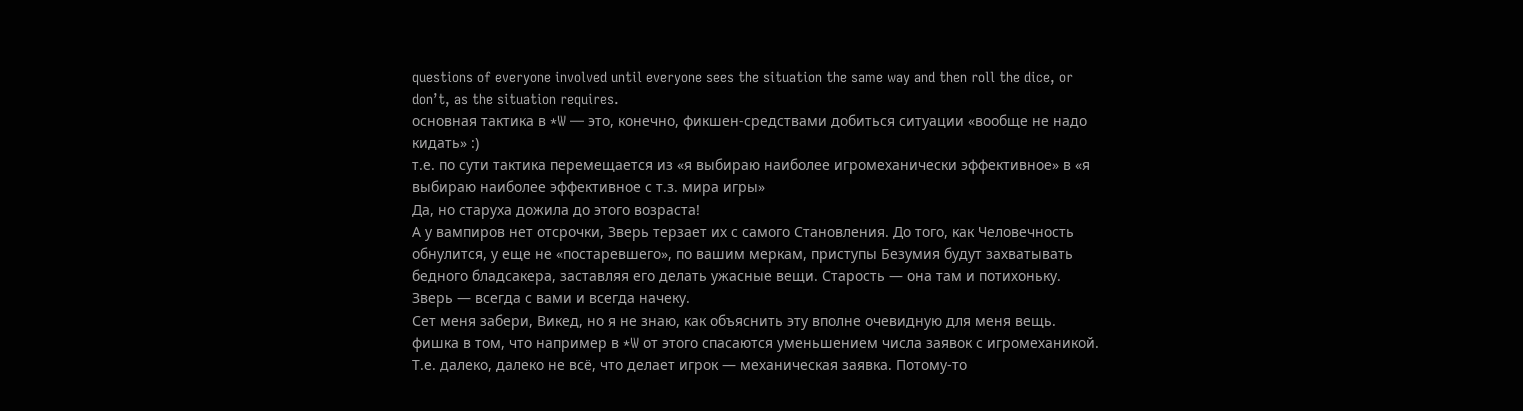questions of everyone involved until everyone sees the situation the same way and then roll the dice, or don’t, as the situation requires.
основная тактика в *W — это, конечно, фикшен-средствами добиться ситуации «вообще не надо кидать» :)
т.е. по сути тактика перемещается из «я выбираю наиболее игромеханически эффективное» в «я выбираю наиболее эффективное с т.з. мира игры»
Да, но старуха дожила до этого возраста!
А у вампиров нет отсрочки, Зверь терзает их с самого Становления. До того, как Человечность обнулится, у еще не «постаревшего», по вашим меркам, приступы Безумия будут захватывать бедного бладсакера, заставляя его делать ужасные вещи. Старость — она там и потихоньку. Зверь — всегда с вами и всегда начеку.
Сет меня забери, Викед, но я не знаю, как объяснить эту вполне очевидную для меня вещь.
фишка в том, что например в *W от этого спасаются уменьшением числа заявок с игромеханикой. Т.е. далеко, далеко не всё, что делает игрок — механическая заявка. Потому-то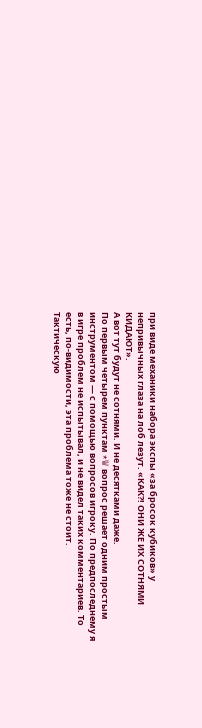при виде механики набора экспы «за бросок кубиков» у непривычных глаза на лоб лезут. «КАК?! ОНИ ЖЕ ИХ СОТНЯМИ КИДАЮТ».
А вот тут будут не сотнями. И не десятками даже.
По первым четырем пунктам *W вопрос решает одним простым инструментом — с помощью вопросов игроку. По предпоследнему я в игре проблем не испытывал, и не видел таких комментариев. То есть, по-видимости, эта проблема тоже не стоит.
Тактическую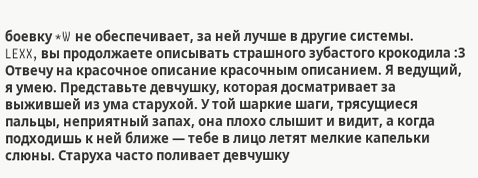боевку *W не обеспечивает, за ней лучше в другие системы.
LEXX, вы продолжаете описывать страшного зубастого крокодила :3
Отвечу на красочное описание красочным описанием. Я ведущий, я умею. Представьте девчушку, которая досматривает за выжившей из ума старухой. У той шаркие шаги, трясущиеся пальцы, неприятный запах, она плохо слышит и видит, а когда подходишь к ней ближе — тебе в лицо летят мелкие капельки слюны. Старуха часто поливает девчушку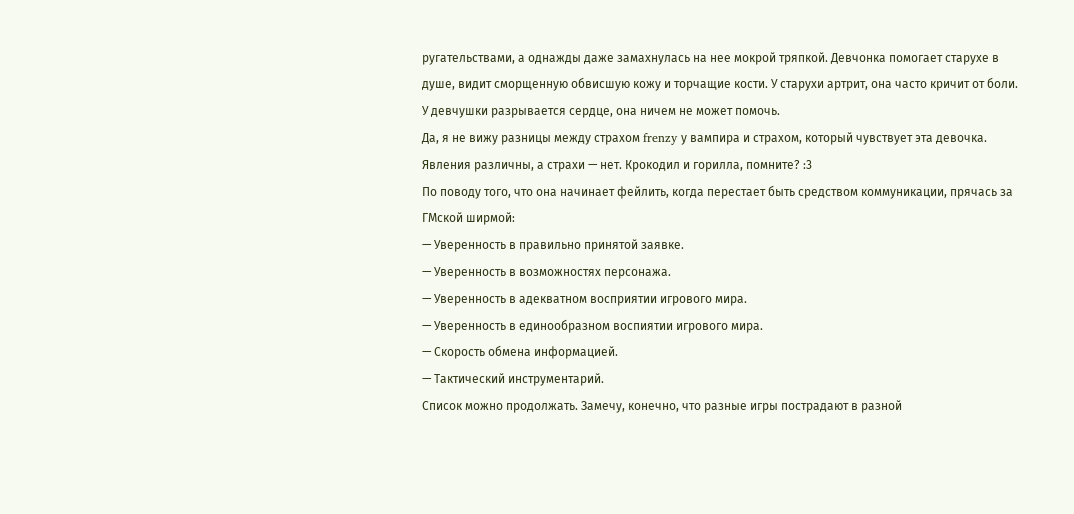ругательствами, а однажды даже замахнулась на нее мокрой тряпкой. Девчонка помогает старухе в душе, видит сморщенную обвисшую кожу и торчащие кости. У старухи артрит, она часто кричит от боли. У девчушки разрывается сердце, она ничем не может помочь.
Да, я не вижу разницы между страхом frenzy у вампира и страхом, который чувствует эта девочка. Явления различны, а страхи — нет. Крокодил и горилла, помните? :3
По поводу того, что она начинает фейлить, когда перестает быть средством коммуникации, прячась за ГМской ширмой:
— Уверенность в правильно принятой заявке.
— Уверенность в возможностях персонажа.
— Уверенность в адекватном восприятии игрового мира.
— Уверенность в единообразном воспиятии игрового мира.
— Скорость обмена информацией.
— Тактический инструментарий.
Список можно продолжать. Замечу, конечно, что разные игры пострадают в разной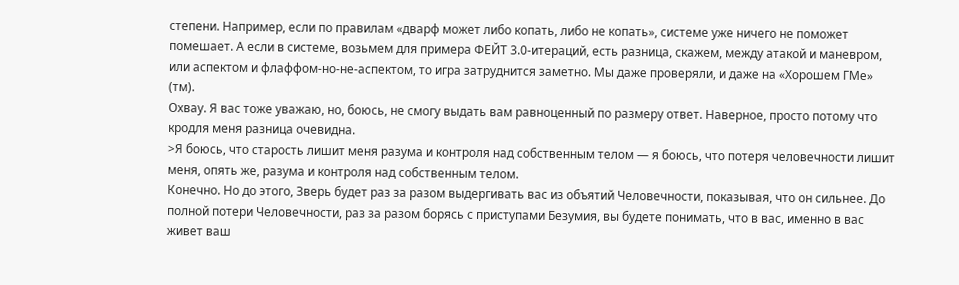степени. Например, если по правилам «дварф может либо копать, либо не копать», системе уже ничего не поможет помешает. А если в системе, возьмем для примера ФЕЙТ 3.0-итераций, есть разница, скажем, между атакой и маневром, или аспектом и флаффом-но-не-аспектом, то игра затруднится заметно. Мы даже проверяли, и даже на «Хорошем ГМе» (тм).
Охвау. Я вас тоже уважаю, но, боюсь, не смогу выдать вам равноценный по размеру ответ. Наверное, просто потому что кродля меня разница очевидна.
>Я боюсь, что старость лишит меня разума и контроля над собственным телом — я боюсь, что потеря человечности лишит меня, опять же, разума и контроля над собственным телом.
Конечно. Но до этого, Зверь будет раз за разом выдергивать вас из объятий Человечности, показывая, что он сильнее. До полной потери Человечности, раз за разом борясь с приступами Безумия, вы будете понимать, что в вас, именно в вас живет ваш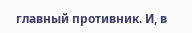главный противник. И, в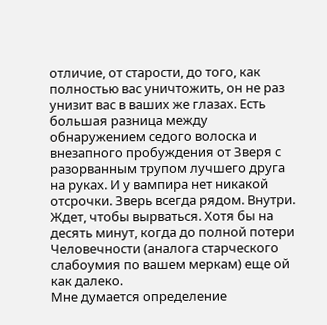отличие, от старости, до того, как полностью вас уничтожить, он не раз унизит вас в ваших же глазах. Есть большая разница между обнаружением седого волоска и внезапного пробуждения от Зверя с разорванным трупом лучшего друга на руках. И у вампира нет никакой отсрочки. Зверь всегда рядом. Внутри. Ждет, чтобы вырваться. Хотя бы на десять минут, когда до полной потери Человечности (аналога старческого слабоумия по вашем меркам) еще ой как далеко.
Мне думается определение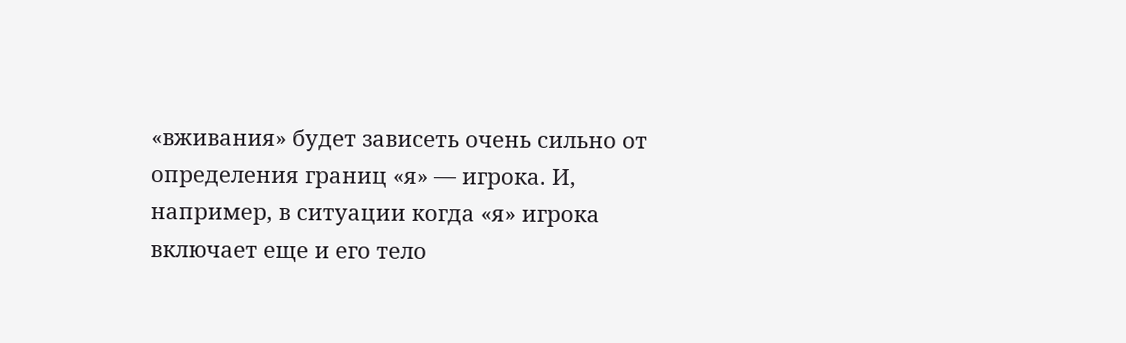«вживания» будет зависеть очень сильно от определения границ «я» — игрока. И, например, в ситуации когда «я» игрока включает еще и его тело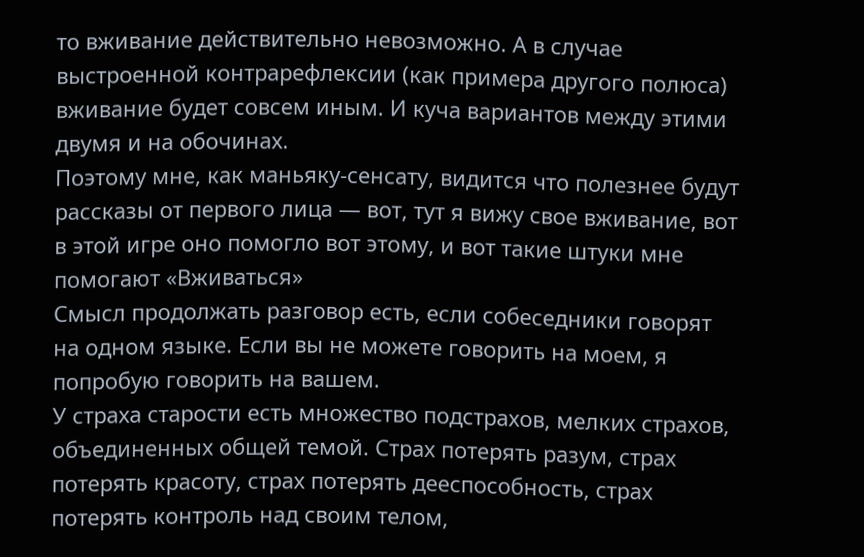то вживание действительно невозможно. А в случае выстроенной контрарефлексии (как примера другого полюса) вживание будет совсем иным. И куча вариантов между этими двумя и на обочинах.
Поэтому мне, как маньяку-сенсату, видится что полезнее будут рассказы от первого лица — вот, тут я вижу свое вживание, вот в этой игре оно помогло вот этому, и вот такие штуки мне помогают «Вживаться»
Смысл продолжать разговор есть, если собеседники говорят на одном языке. Если вы не можете говорить на моем, я попробую говорить на вашем.
У страха старости есть множество подстрахов, мелких страхов, объединенных общей темой. Страх потерять разум, страх потерять красоту, страх потерять дееспособность, страх потерять контроль над своим телом,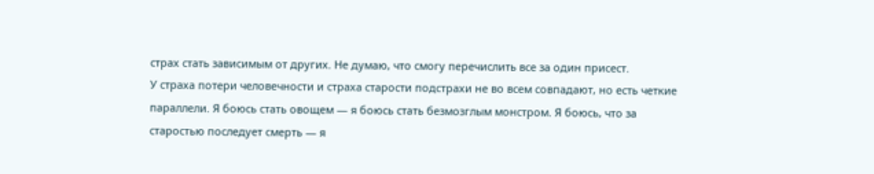страх стать зависимым от других. Не думаю, что смогу перечислить все за один присест.
У страха потери человечности и страха старости подстрахи не во всем совпадают, но есть четкие параллели. Я боюсь стать овощем — я боюсь стать безмозглым монстром. Я боюсь, что за старостью последует смерть — я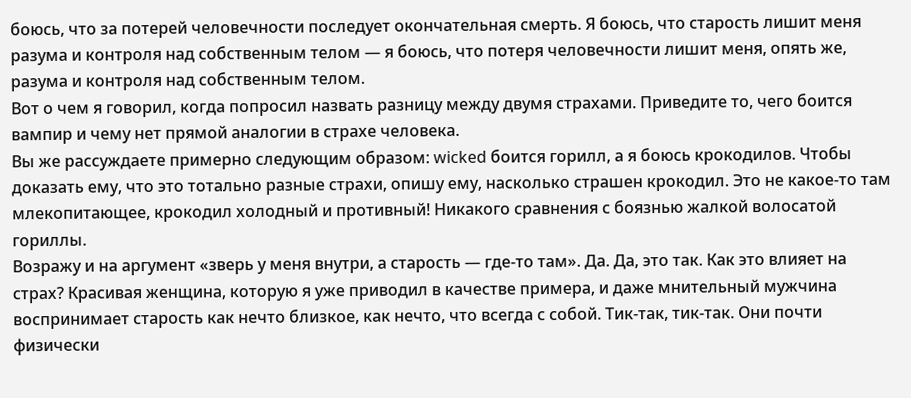боюсь, что за потерей человечности последует окончательная смерть. Я боюсь, что старость лишит меня разума и контроля над собственным телом — я боюсь, что потеря человечности лишит меня, опять же, разума и контроля над собственным телом.
Вот о чем я говорил, когда попросил назвать разницу между двумя страхами. Приведите то, чего боится вампир и чему нет прямой аналогии в страхе человека.
Вы же рассуждаете примерно следующим образом: wicked боится горилл, а я боюсь крокодилов. Чтобы доказать ему, что это тотально разные страхи, опишу ему, насколько страшен крокодил. Это не какое-то там млекопитающее, крокодил холодный и противный! Никакого сравнения с боязнью жалкой волосатой гориллы.
Возражу и на аргумент «зверь у меня внутри, а старость — где-то там». Да. Да, это так. Как это влияет на страх? Красивая женщина, которую я уже приводил в качестве примера, и даже мнительный мужчина воспринимает старость как нечто близкое, как нечто, что всегда с собой. Тик-так, тик-так. Они почти физически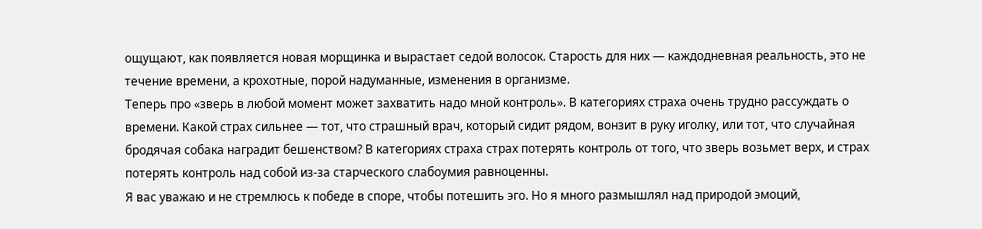ощущают, как появляется новая морщинка и вырастает седой волосок. Старость для них — каждодневная реальность, это не течение времени, а крохотные, порой надуманные, изменения в организме.
Теперь про «зверь в любой момент может захватить надо мной контроль». В категориях страха очень трудно рассуждать о времени. Какой страх сильнее — тот, что страшный врач, который сидит рядом, вонзит в руку иголку, или тот, что случайная бродячая собака наградит бешенством? В категориях страха страх потерять контроль от того, что зверь возьмет верх, и страх потерять контроль над собой из-за старческого слабоумия равноценны.
Я вас уважаю и не стремлюсь к победе в споре, чтобы потешить эго. Но я много размышлял над природой эмоций,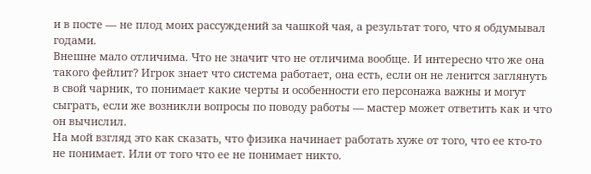и в посте — не плод моих рассуждений за чашкой чая, а результат того, что я обдумывал годами.
Внешне мало отличима. Что не значит что не отличима вообще. И интересно что же она такого фейлит? Игрок знает что система работает, она есть, если он не ленится заглянуть в свой чарник, то понимает какие черты и особенности его персонажа важны и могут сыграть, если же возникли вопросы по поводу работы — мастер может ответить как и что он вычислил.
На мой взгляд это как сказать, что физика начинает работать хуже от того, что ее кто-то не понимает. Или от того что ее не понимает никто.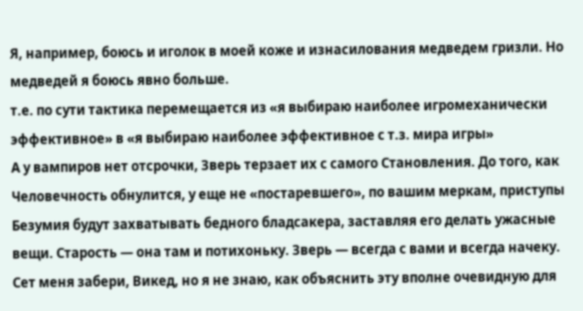Я, например, боюсь и иголок в моей коже и изнасилования медведем гризли. Но медведей я боюсь явно больше.
т.е. по сути тактика перемещается из «я выбираю наиболее игромеханически эффективное» в «я выбираю наиболее эффективное с т.з. мира игры»
А у вампиров нет отсрочки, Зверь терзает их с самого Становления. До того, как Человечность обнулится, у еще не «постаревшего», по вашим меркам, приступы Безумия будут захватывать бедного бладсакера, заставляя его делать ужасные вещи. Старость — она там и потихоньку. Зверь — всегда с вами и всегда начеку.
Сет меня забери, Викед, но я не знаю, как объяснить эту вполне очевидную для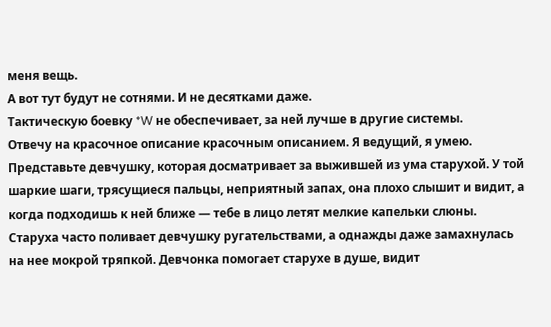меня вещь.
А вот тут будут не сотнями. И не десятками даже.
Тактическую боевку *W не обеспечивает, за ней лучше в другие системы.
Отвечу на красочное описание красочным описанием. Я ведущий, я умею. Представьте девчушку, которая досматривает за выжившей из ума старухой. У той шаркие шаги, трясущиеся пальцы, неприятный запах, она плохо слышит и видит, а когда подходишь к ней ближе — тебе в лицо летят мелкие капельки слюны. Старуха часто поливает девчушку ругательствами, а однажды даже замахнулась на нее мокрой тряпкой. Девчонка помогает старухе в душе, видит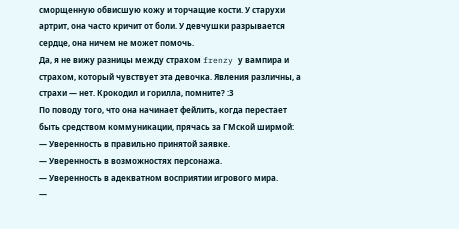сморщенную обвисшую кожу и торчащие кости. У старухи артрит, она часто кричит от боли. У девчушки разрывается сердце, она ничем не может помочь.
Да, я не вижу разницы между страхом frenzy у вампира и страхом, который чувствует эта девочка. Явления различны, а страхи — нет. Крокодил и горилла, помните? :3
По поводу того, что она начинает фейлить, когда перестает быть средством коммуникации, прячась за ГМской ширмой:
— Уверенность в правильно принятой заявке.
— Уверенность в возможностях персонажа.
— Уверенность в адекватном восприятии игрового мира.
—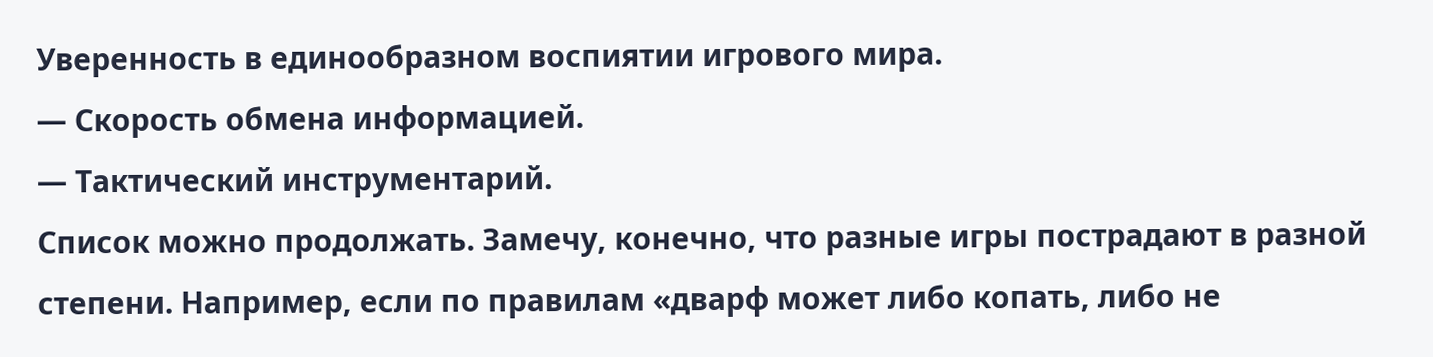Уверенность в единообразном воспиятии игрового мира.
— Скорость обмена информацией.
— Тактический инструментарий.
Список можно продолжать. Замечу, конечно, что разные игры пострадают в разной степени. Например, если по правилам «дварф может либо копать, либо не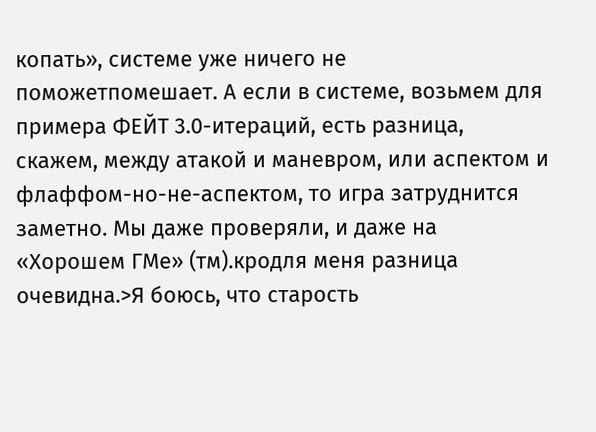копать», системе уже ничего не
поможетпомешает. А если в системе, возьмем для примера ФЕЙТ 3.0-итераций, есть разница, скажем, между атакой и маневром, или аспектом и флаффом-но-не-аспектом, то игра затруднится заметно. Мы даже проверяли, и даже на «Хорошем ГМе» (тм).кродля меня разница очевидна.>Я боюсь, что старость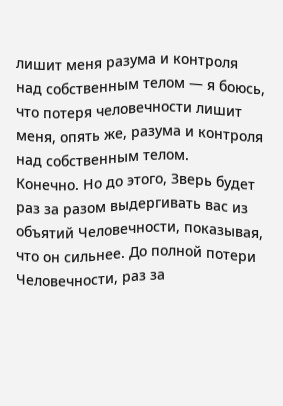лишит меня разума и контроля над собственным телом — я боюсь, что потеря человечности лишит меня, опять же, разума и контроля над собственным телом.
Конечно. Но до этого, Зверь будет раз за разом выдергивать вас из объятий Человечности, показывая, что он сильнее. До полной потери Человечности, раз за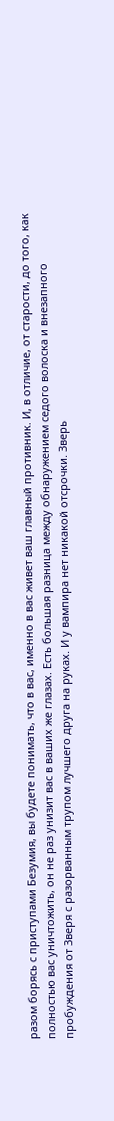разом борясь с приступами Безумия, вы будете понимать, что в вас, именно в вас живет ваш главный противник. И, в отличие, от старости, до того, как полностью вас уничтожить, он не раз унизит вас в ваших же глазах. Есть большая разница между обнаружением седого волоска и внезапного пробуждения от Зверя с разорванным трупом лучшего друга на руках. И у вампира нет никакой отсрочки. Зверь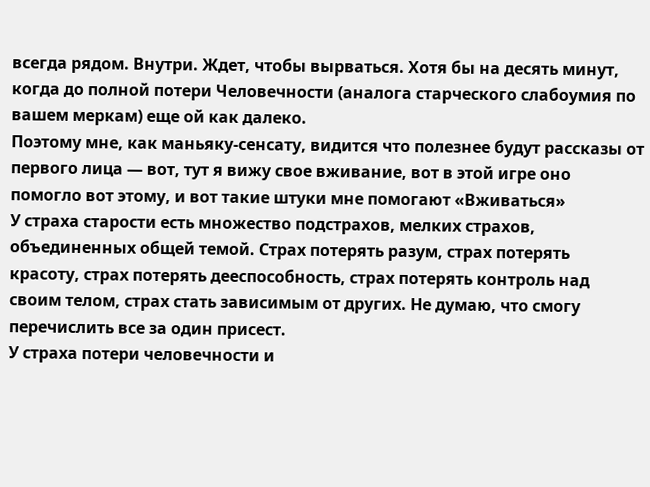всегда рядом. Внутри. Ждет, чтобы вырваться. Хотя бы на десять минут, когда до полной потери Человечности (аналога старческого слабоумия по вашем меркам) еще ой как далеко.
Поэтому мне, как маньяку-сенсату, видится что полезнее будут рассказы от первого лица — вот, тут я вижу свое вживание, вот в этой игре оно помогло вот этому, и вот такие штуки мне помогают «Вживаться»
У страха старости есть множество подстрахов, мелких страхов, объединенных общей темой. Страх потерять разум, страх потерять красоту, страх потерять дееспособность, страх потерять контроль над своим телом, страх стать зависимым от других. Не думаю, что смогу перечислить все за один присест.
У страха потери человечности и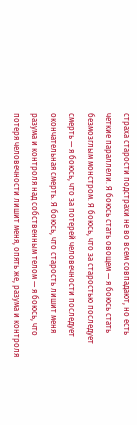страха старости подстрахи не во всем совпадают, но есть четкие параллели. Я боюсь стать овощем — я боюсь стать безмозглым монстром. Я боюсь, что за старостью последует смерть — я боюсь, что за потерей человечности последует окончательная смерть. Я боюсь, что старость лишит меня разума и контроля над собственным телом — я боюсь, что потеря человечности лишит меня, опять же, разума и контроля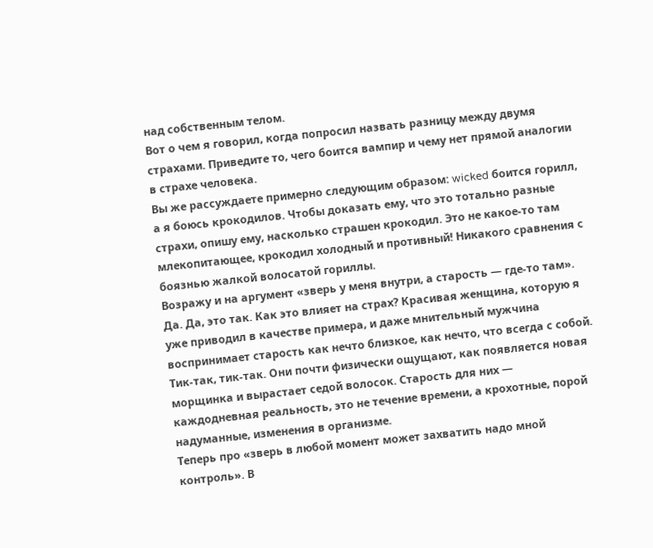над собственным телом.
Вот о чем я говорил, когда попросил назвать разницу между двумя страхами. Приведите то, чего боится вампир и чему нет прямой аналогии в страхе человека.
Вы же рассуждаете примерно следующим образом: wicked боится горилл, а я боюсь крокодилов. Чтобы доказать ему, что это тотально разные страхи, опишу ему, насколько страшен крокодил. Это не какое-то там млекопитающее, крокодил холодный и противный! Никакого сравнения с боязнью жалкой волосатой гориллы.
Возражу и на аргумент «зверь у меня внутри, а старость — где-то там». Да. Да, это так. Как это влияет на страх? Красивая женщина, которую я уже приводил в качестве примера, и даже мнительный мужчина воспринимает старость как нечто близкое, как нечто, что всегда с собой. Тик-так, тик-так. Они почти физически ощущают, как появляется новая морщинка и вырастает седой волосок. Старость для них — каждодневная реальность, это не течение времени, а крохотные, порой надуманные, изменения в организме.
Теперь про «зверь в любой момент может захватить надо мной контроль». В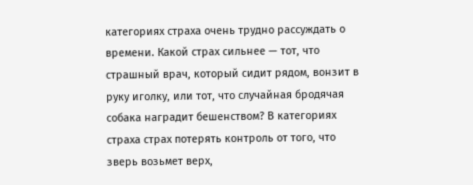категориях страха очень трудно рассуждать о времени. Какой страх сильнее — тот, что страшный врач, который сидит рядом, вонзит в руку иголку, или тот, что случайная бродячая собака наградит бешенством? В категориях страха страх потерять контроль от того, что зверь возьмет верх,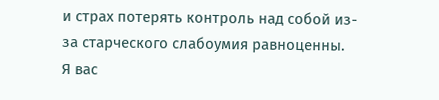и страх потерять контроль над собой из-за старческого слабоумия равноценны.
Я вас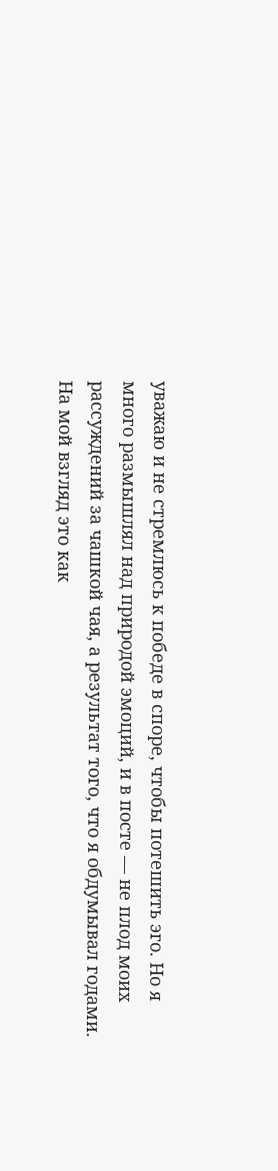уважаю и не стремлюсь к победе в споре, чтобы потешить эго. Но я много размышлял над природой эмоций, и в посте — не плод моих рассуждений за чашкой чая, а результат того, что я обдумывал годами.
На мой взгляд это как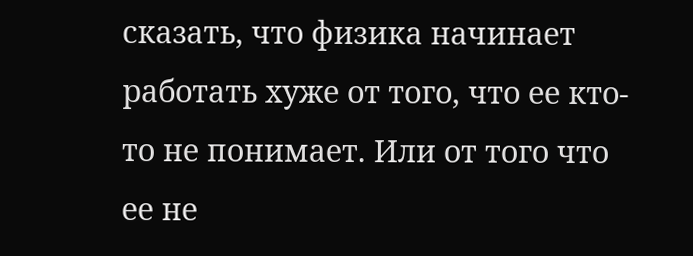сказать, что физика начинает работать хуже от того, что ее кто-то не понимает. Или от того что ее не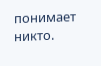понимает никто.